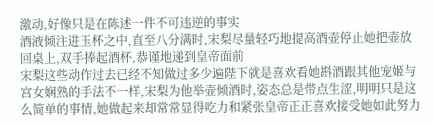激动,好像只是在陈述一件不可违逆的事实
酒液倾注进玉杯之中,直至八分满时,宋梨尽量轻巧地提高酒壶停止她把壶放回桌上,双手捧起酒杯,恭谨地递到皇帝面前
宋梨这些动作过去已经不知做过多少遍陛下就是喜欢看她斟酒跟其他宠姬与宫女娴熟的手法不一样,宋梨为他举壶倾酒时,姿态总是带点生涩,明明只是这么简单的事情,她做起来却常常显得吃力和紧张皇帝正正喜欢接受她如此努力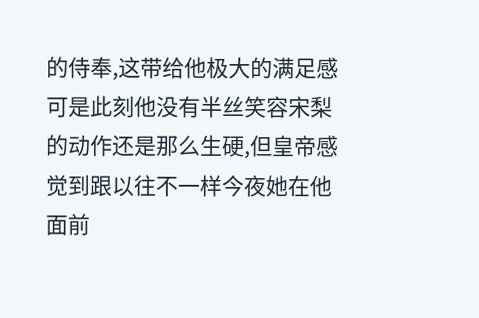的侍奉,这带给他极大的满足感
可是此刻他没有半丝笑容宋梨的动作还是那么生硬,但皇帝感觉到跟以往不一样今夜她在他面前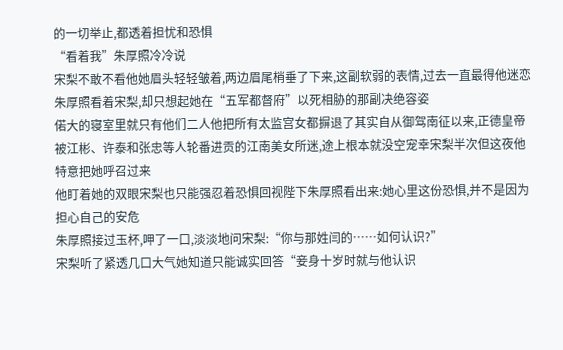的一切举止,都透着担忧和恐惧
“看着我”朱厚照冷冷说
宋梨不敢不看他她眉头轻轻皱着,两边眉尾梢垂了下来,这副软弱的表情,过去一直最得他迷恋
朱厚照看着宋梨,却只想起她在“五军都督府”以死相胁的那副决绝容姿
偌大的寝室里就只有他们二人他把所有太监宫女都摒退了其实自从御驾南征以来,正德皇帝被江彬、许泰和张忠等人轮番进贡的江南美女所迷,途上根本就没空宠幸宋梨半次但这夜他特意把她呼召过来
他盯着她的双眼宋梨也只能强忍着恐惧回视陛下朱厚照看出来:她心里这份恐惧,并不是因为担心自己的安危
朱厚照接过玉杯,呷了一口,淡淡地问宋梨:“你与那姓闫的……如何认识?”
宋梨听了紧透几口大气她知道只能诚实回答“妾身十岁时就与他认识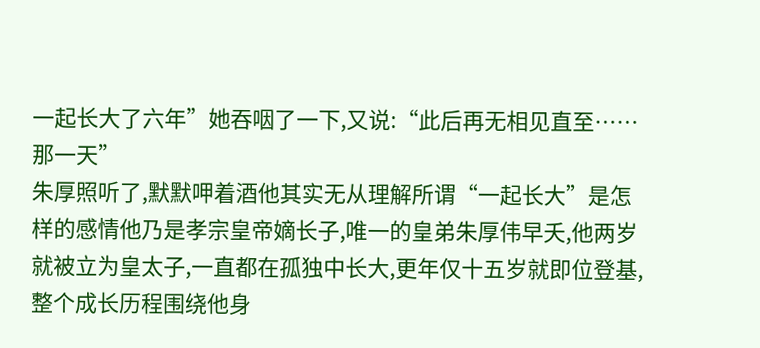一起长大了六年”她吞咽了一下,又说:“此后再无相见直至……那一天”
朱厚照听了,默默呷着酒他其实无从理解所谓“一起长大”是怎样的感情他乃是孝宗皇帝嫡长子,唯一的皇弟朱厚伟早夭,他两岁就被立为皇太子,一直都在孤独中长大,更年仅十五岁就即位登基,整个成长历程围绕他身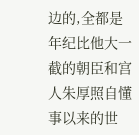边的,全都是年纪比他大一截的朝臣和宫人朱厚照自懂事以来的世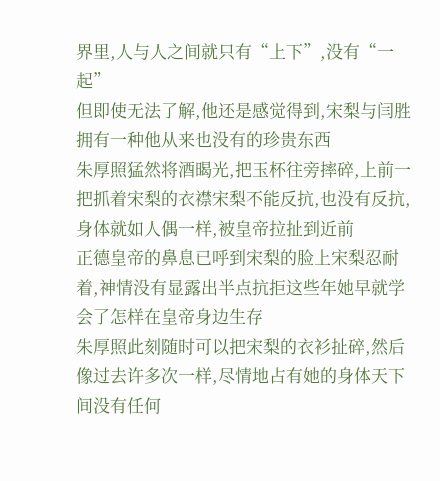界里,人与人之间就只有“上下”,没有“一起”
但即使无法了解,他还是感觉得到,宋梨与闫胜拥有一种他从来也没有的珍贵东西
朱厚照猛然将酒暍光,把玉杯往旁摔碎,上前一把抓着宋梨的衣襟宋梨不能反抗,也没有反抗,身体就如人偶一样,被皇帝拉扯到近前
正德皇帝的鼻息已呼到宋梨的脸上宋梨忍耐着,神情没有显露出半点抗拒这些年她早就学会了怎样在皇帝身边生存
朱厚照此刻随时可以把宋梨的衣衫扯碎,然后像过去许多次一样,尽情地占有她的身体天下间没有任何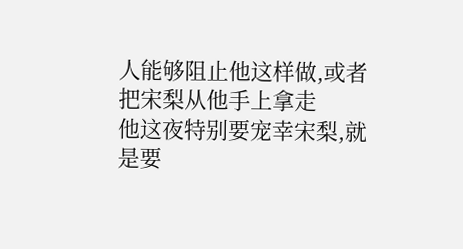人能够阻止他这样做,或者把宋梨从他手上拿走
他这夜特别要宠幸宋梨,就是要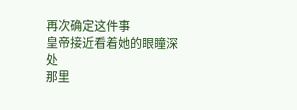再次确定这件事
皇帝接近看着她的眼瞳深处
那里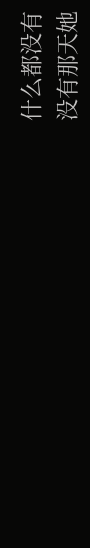什么都没有
没有那天她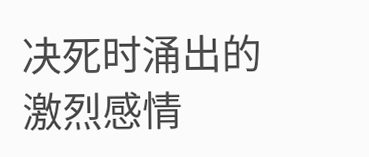决死时涌出的激烈感情